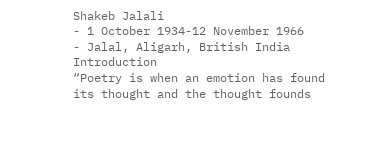Shakeb Jalali
- 1 October 1934-12 November 1966
- Jalal, Aligarh, British India
Introduction
“Poetry is when an emotion has found its thought and the thought founds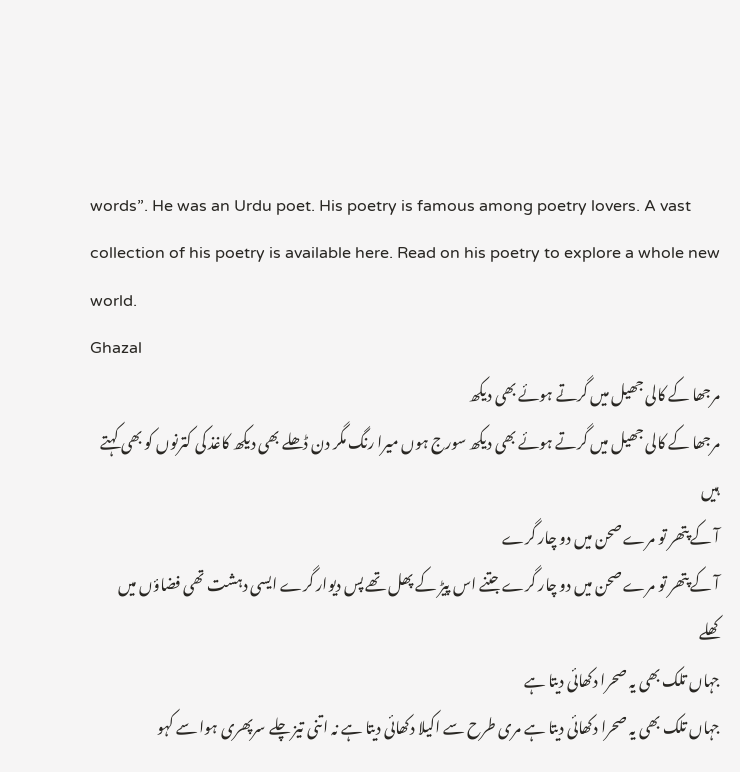words”. He was an Urdu poet. His poetry is famous among poetry lovers. A vast collection of his poetry is available here. Read on his poetry to explore a whole new world.
Ghazal
مرجھا کے کالی جھیل میں گرتے ہوئے بھی دیکھ
مرجھا کے کالی جھیل میں گرتے ہوئے بھی دیکھ سورج ہوں میرا رنگ مگر دن ڈھلے بھی دیکھ کاغذ کی کترنوں کو بھی کہتے ہیں
آ کے پتھر تو مرے صحن میں دو چار گرے
آ کے پتھر تو مرے صحن میں دو چار گرے جتنے اس پیڑ کے پھل تھے پس دیوار گرے ایسی دہشت تھی فضاؤں میں کھلے
جہاں تلک بھی یہ صحرا دکھائی دیتا ہے
جہاں تلک بھی یہ صحرا دکھائی دیتا ہے مری طرح سے اکیلا دکھائی دیتا ہے نہ اتنی تیز چلے سرپھری ہوا سے کہو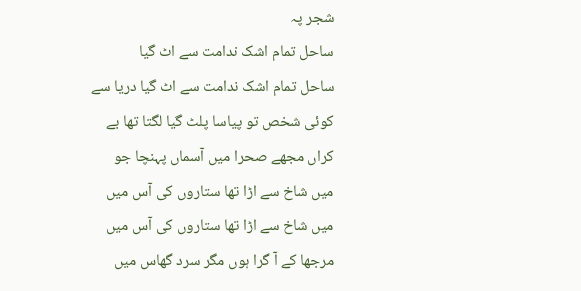شجر پہ
ساحل تمام اشک ندامت سے اٹ گیا
ساحل تمام اشک ندامت سے اٹ گیا دریا سے کوئی شخص تو پیاسا پلٹ گیا لگتا تھا بے کراں مجھے صحرا میں آسماں پہنچا جو
میں شاخ سے اڑا تھا ستاروں کی آس میں
میں شاخ سے اڑا تھا ستاروں کی آس میں مرجھا کے آ گرا ہوں مگر سرد گھاس میں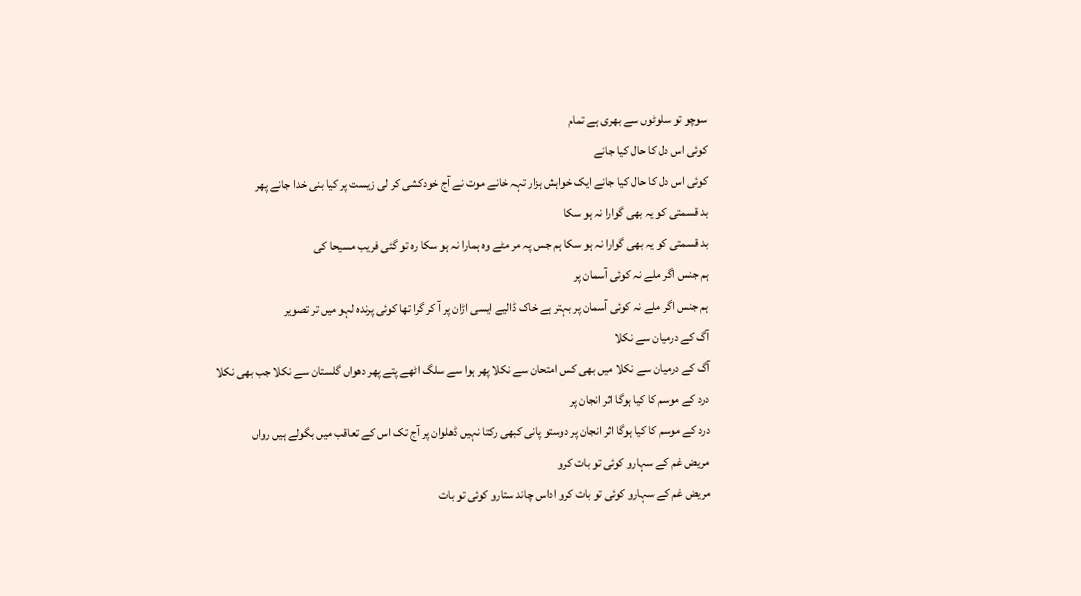سوچو تو سلوٹوں سے بھری ہے تمام
کوئی اس دل کا حال کیا جانے
کوئی اس دل کا حال کیا جانے ایک خواہش ہزار تہہ خانے موت نے آج خودکشی کر لی زیست پر کیا بنی خدا جانے پھر
بد قسمتی کو یہ بھی گوارا نہ ہو سکا
بد قسمتی کو یہ بھی گوارا نہ ہو سکا ہم جس پہ مر مٹے وہ ہمارا نہ ہو سکا رہ تو گئی فریب مسیحا کی
ہم جنس اگر ملے نہ کوئی آسمان پر
ہم جنس اگر ملے نہ کوئی آسمان پر بہتر ہے خاک ڈالیے ایسی اڑان پر آ کر گرا تھا کوئی پرندہ لہو میں تر تصویر
آگ کے درمیان سے نکلا
آگ کے درمیان سے نکلا میں بھی کس امتحان سے نکلا پھر ہوا سے سلگ اٹھے پتے پھر دھواں گلستان سے نکلا جب بھی نکلا
درد کے موسم کا کیا ہوگا اثر انجان پر
درد کے موسم کا کیا ہوگا اثر انجان پر دوستو پانی کبھی رکتا نہیں ڈھلوان پر آج تک اس کے تعاقب میں بگولے ہیں رواں
مریض غم کے سہارو کوئی تو بات کرو
مریض غم کے سہارو کوئی تو بات کرو اداس چاند ستارو کوئی تو بات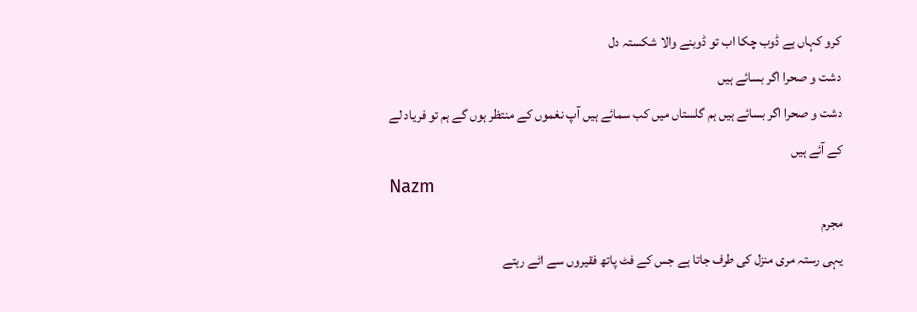کرو کہاں ہے ڈوب چکا اب تو ڈوبنے والا شکستہ دل
دشت و صحرا اگر بسائے ہیں
دشت و صحرا اگر بسائے ہیں ہم گلستاں میں کب سمائے ہیں آپ نغموں کے منتظر ہوں گے ہم تو فریاد لے کے آئے ہیں
Nazm
مجرم
یہی رستہ مری منزل کی طرف جاتا ہے جس کے فٹ پاتھ فقیروں سے اٹے رہتے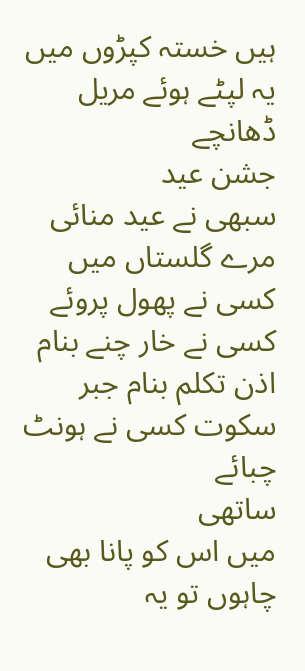ہیں خستہ کپڑوں میں یہ لپٹے ہوئے مریل ڈھانچے
جشن عید
سبھی نے عید منائی مرے گلستاں میں کسی نے پھول پروئے کسی نے خار چنے بنام اذن تکلم بنام جبر سکوت کسی نے ہونٹ چبائے
ساتھی
میں اس کو پانا بھی چاہوں تو یہ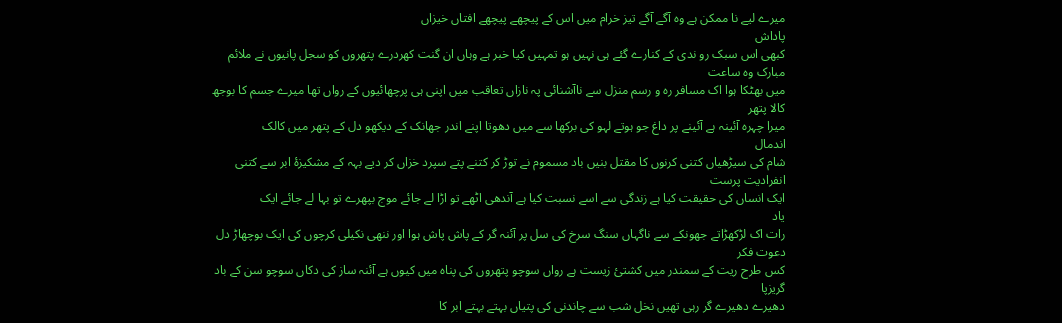میرے لیے نا ممکن ہے وہ آگے آگے تیز خرام میں اس کے پیچھے پیچھے افتاں خیزاں
پاداش
کبھی اس سبک رو ندی کے کنارے گئے ہی نہیں ہو تمہیں کیا خبر ہے وہاں ان گنت کھردرے پتھروں کو سجل پانیوں نے ملائم
مبارک وہ ساعت
میں بھٹکا ہوا اک مسافر رہ و رسم منزل سے ناآشنائی پہ نازاں تعاقب میں اپنی ہی پرچھائیوں کے رواں تھا میرے جسم کا بوجھ
کالا پتھر
میرا چہرہ آئینہ ہے آئینے پر داغ جو ہوتے لہو کی برکھا سے میں دھوتا اپنے اندر جھانک کے دیکھو دل کے پتھر میں کالک
اندمال
شام کی سیڑھیاں کتنی کرنوں کا مقتل بنیں باد مسموم نے توڑ کر کتنے پتے سپرد خزاں کر دیے بہہ کے مشکیزۂ ابر سے کتنی
انفرادیت پرست
ایک انساں کی حقیقت کیا ہے زندگی سے اسے نسبت کیا ہے آندھی اٹھے تو اڑا لے جائے موج بپھرے تو بہا لے جائے ایک
یاد
رات اک لڑکھڑاتے جھونکے سے ناگہاں سنگ سرخ کی سل پر آئنہ گر کے پاش پاش ہوا اور ننھی نکیلی کرچوں کی ایک بوچھاڑ دل
دعوت فکر
کس طرح ریت کے سمندر میں کشتیٔ زیست ہے رواں سوچو پتھروں کی پناہ میں کیوں ہے آئنہ ساز کی دکاں سوچو سن کے باد
گریزپا
دھیرے دھیرے گر رہی تھیں نخل شب سے چاندنی کی پتیاں بہتے بہتے ابر کا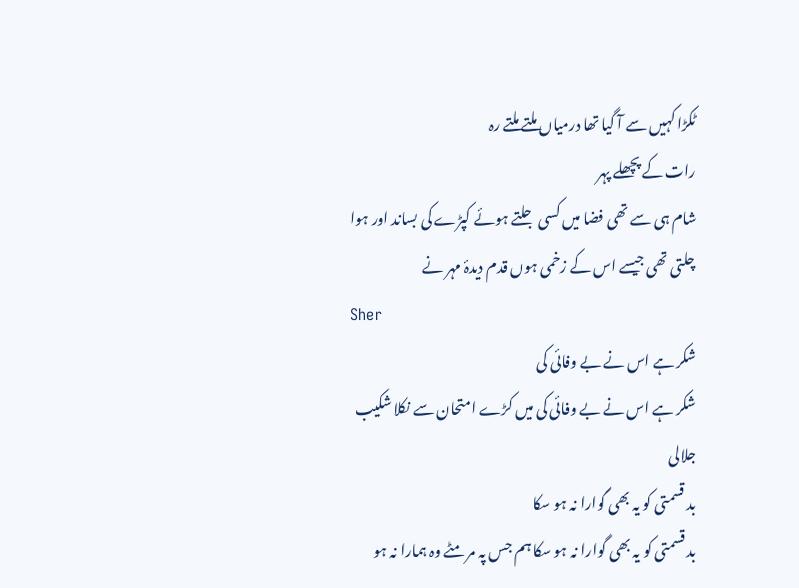ٹکڑا کہیں سے آ گیا تھا درمیاں ملتے ملتے رہ
رات کے پچھلے پہر
شام ہی سے تھی فضا میں کسی جلتے ہوئے کپڑے کی بساند اور ہوا چلتی تھی جیسے اس کے زخمی ہوں قدم دیدۂ مہر نے
Sher
شکر ہے اس نے بے وفائی کی
شکر ہے اس نے بے وفائی کی میں کڑے امتحان سے نکلا شکیب جلالی
بد قسمتی کو یہ بھی گوارا نہ ہو سکا
بد قسمتی کو یہ بھی گوارا نہ ہو سکا ہم جس پہ مر مٹے وہ ہمارا نہ ہو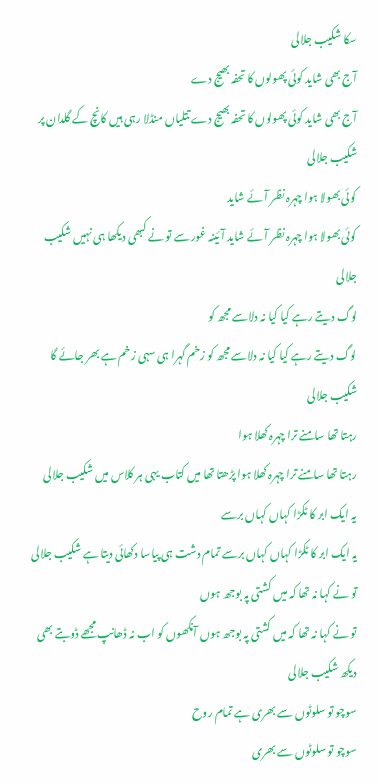سکا شکیب جلالی
آج بھی شاید کوئی پھولوں کا تحفہ بھیج دے
آج بھی شاید کوئی پھولوں کا تحفہ بھیج دے تتلیاں منڈلا رہی ہیں کانچ کے گلدان پر شکیب جلالی
کوئی بھولا ہوا چہرہ نظر آئے شاید
کوئی بھولا ہوا چہرہ نظر آئے شاید آئینہ غور سے تو نے کبھی دیکھا ہی نہیں شکیب جلالی
لوگ دیتے رہے کیا کیا نہ دلاسے مجھ کو
لوگ دیتے رہے کیا کیا نہ دلاسے مجھ کو زخم گہرا ہی سہی زخم ہے بھر جائے گا شکیب جلالی
رہتا تھا سامنے ترا چہرہ کھلا ہوا
رہتا تھا سامنے ترا چہرہ کھلا ہوا پڑھتا تھا میں کتاب یہی ہر کلاس میں شکیب جلالی
یہ ایک ابر کا ٹکڑا کہاں کہاں برسے
یہ ایک ابر کا ٹکڑا کہاں کہاں برسے تمام دشت ہی پیاسا دکھائی دیتا ہے شکیب جلالی
تو نے کہا نہ تھا کہ میں کشتی پہ بوجھ ہوں
تو نے کہا نہ تھا کہ میں کشتی پہ بوجھ ہوں آنکھوں کو اب نہ ڈھانپ مجھے ڈوبتے بھی دیکھ شکیب جلالی
سوچو تو سلوٹوں سے بھری ہے تمام روح
سوچو تو سلوٹوں سے بھری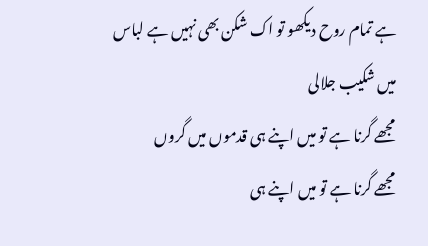ہے تمام روح دیکھو تو اک شکن بھی نہیں ہے لباس میں شکیب جلالی
مجھے گرنا ہے تو میں اپنے ہی قدموں میں گروں
مجھے گرنا ہے تو میں اپنے ہی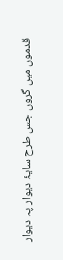قدموں میں گروں جس طرح سایۂ دیوار پہ دیوار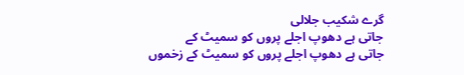گرے شکیب جلالی
جاتی ہے دھوپ اجلے پروں کو سمیٹ کے
جاتی ہے دھوپ اجلے پروں کو سمیٹ کے زخموں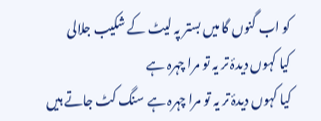کو اب گنوں گا میں بستر پہ لیٹ کے شکیب جلالی
کیا کہوں دیدۂ تر یہ تو مرا چہرہ ہے
کیا کہوں دیدۂ تر یہ تو مرا چہرہ ہے سنگ کٹ جاتے ہیں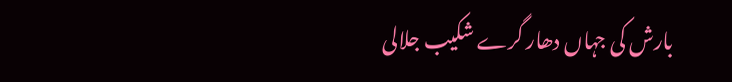بارش کی جہاں دھار گرے شکیب جلالی